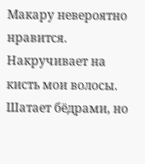Макару невероятно нравится. Накручивает на кисть мои волосы. Шатает бёдрами, но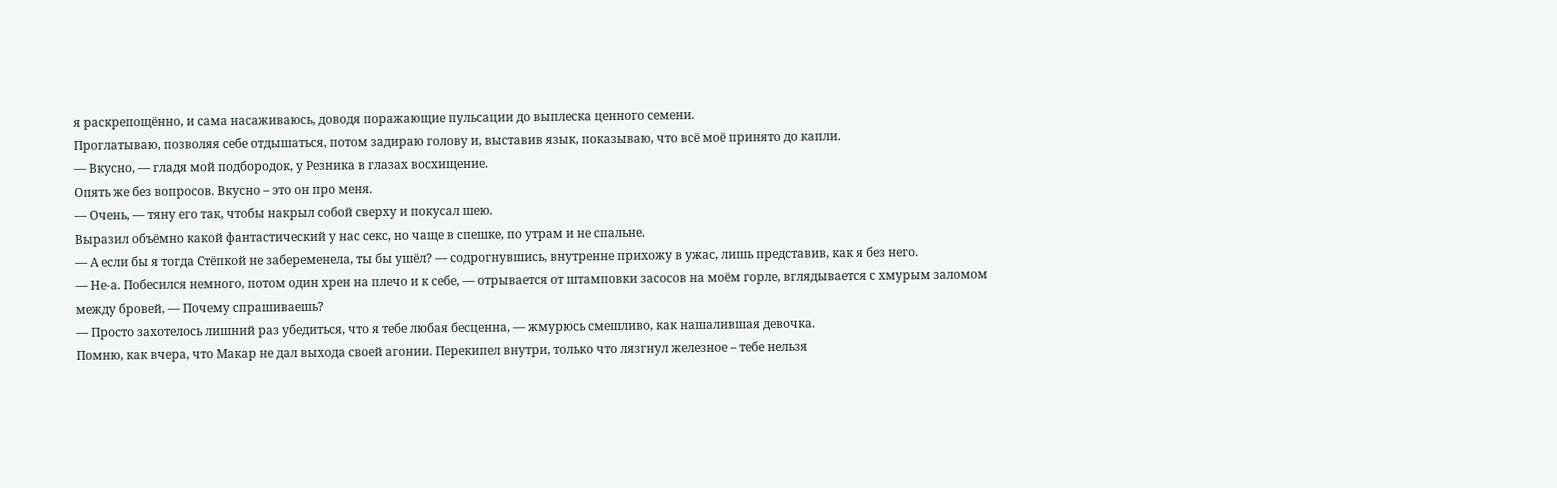я раскрепощённо, и сама насаживаюсь, доводя поражающие пульсации до выплеска ценного семени.
Проглатываю, позволяя себе отдышаться, потом задираю голову и, выставив язык, показываю, что всё моё принято до капли.
— Вкусно, — гладя мой подбородок, у Резника в глазах восхищение.
Опять же без вопросов. Вкусно – это он про меня.
— Очень, — тяну его так, чтобы накрыл собой сверху и покусал шею.
Выразил объёмно какой фантастический у нас секс, но чаще в спешке, по утрам и не спальне.
— А если бы я тогда Стёпкой не забеременела, ты бы ушёл? — содрогнувшись, внутренне прихожу в ужас, лишь представив, как я без него.
— Не-а. Побесился немного, потом один хрен на плечо и к себе, — отрывается от штамповки засосов на моём горле, вглядывается с хмурым заломом между бровей, — Почему спрашиваешь?
— Просто захотелось лишний раз убедиться, что я тебе любая бесценна, — жмурюсь смешливо, как нашалившая девочка.
Помню, как вчера, что Макар не дал выхода своей агонии. Перекипел внутри, только что лязгнул железное – тебе нельзя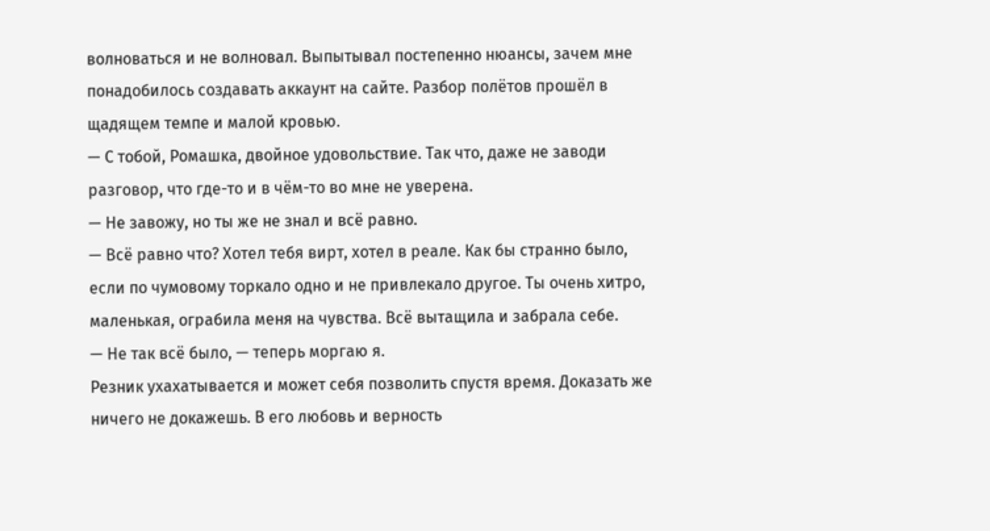волноваться и не волновал. Выпытывал постепенно нюансы, зачем мне понадобилось создавать аккаунт на сайте. Разбор полётов прошёл в щадящем темпе и малой кровью.
— С тобой, Ромашка, двойное удовольствие. Так что, даже не заводи разговор, что где-то и в чём-то во мне не уверена.
— Не завожу, но ты же не знал и всё равно.
— Всё равно что? Хотел тебя вирт, хотел в реале. Как бы странно было, если по чумовому торкало одно и не привлекало другое. Ты очень хитро, маленькая, ограбила меня на чувства. Всё вытащила и забрала себе.
— Не так всё было, — теперь моргаю я.
Резник ухахатывается и может себя позволить спустя время. Доказать же ничего не докажешь. В его любовь и верность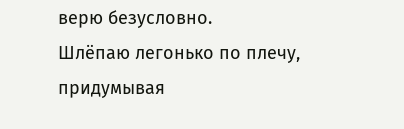верю безусловно.
Шлёпаю легонько по плечу, придумывая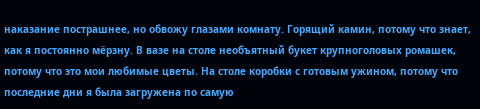наказание пострашнее, но обвожу глазами комнату. Горящий камин, потому что знает, как я постоянно мёрзну. В вазе на столе необъятный букет крупноголовых ромашек, потому что это мои любимые цветы. На столе коробки с готовым ужином, потому что последние дни я была загружена по самую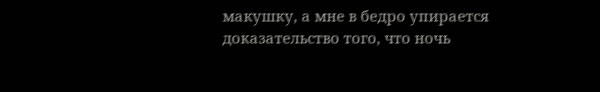макушку, а мне в бедро упирается доказательство того, что ночь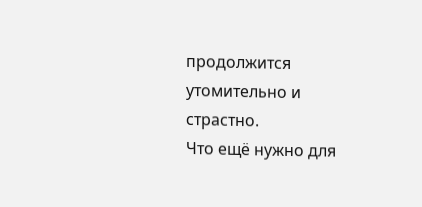продолжится утомительно и страстно.
Что ещё нужно для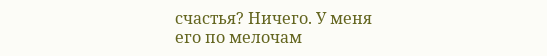счастья? Ничего. У меня его по мелочам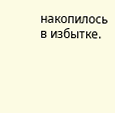накопилось в избытке.